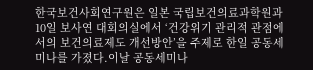한국보건사회연구원은 일본 국립보건의료과학원과 10일 보사연 대회의실에서 ‘건강위기 관리적 관점에서의 보건의료제도 개선방안’을 주제로 한일 공동세미나를 가졌다.이날 공동세미나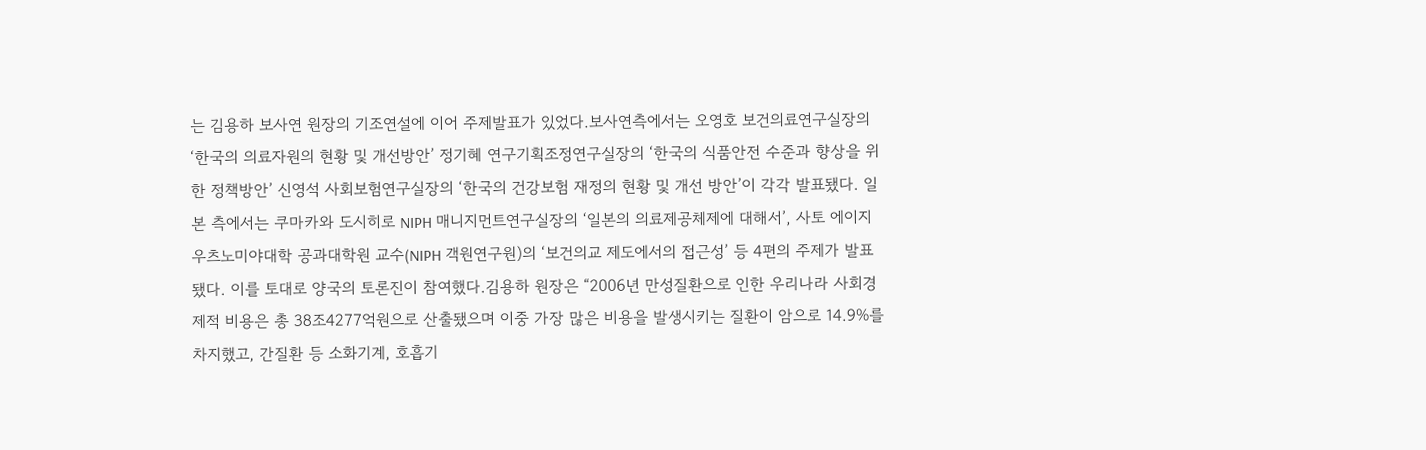는 김용하 보사연 원장의 기조연설에 이어 주제발표가 있었다.보사연측에서는 오영호 보건의료연구실장의 ‘한국의 의료자원의 현황 및 개선방안’ 정기혜 연구기획조정연구실장의 ‘한국의 식품안전 수준과 향상을 위한 정책방안’ 신영석 사회보험연구실장의 ‘한국의 건강보험 재정의 현황 및 개선 방안’이 각각 발표됐다. 일본 측에서는 쿠마카와 도시히로 NIPH 매니지먼트연구실장의 ‘일본의 의료제공체제에 대해서’, 사토 에이지 우츠노미야대학 공과대학원 교수(NIPH 객원연구원)의 ‘보건의교 제도에서의 접근성’ 등 4편의 주제가 발표됐다. 이를 토대로 양국의 토론진이 참여했다.김용하 원장은 “2006년 만성질환으로 인한 우리나라 사회경제적 비용은 총 38조4277억원으로 산출됐으며 이중 가장 많은 비용을 발생시키는 질환이 암으로 14.9%를 차지했고, 간질환 등 소화기계, 호흡기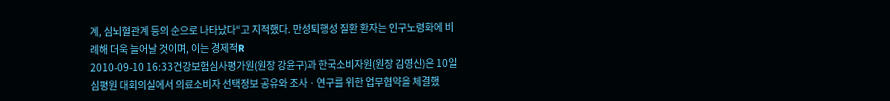계, 심뇌혈관계 등의 순으로 나타났다“고 지적했다. 만성퇴행성 질환 환자는 인구노령화에 비례해 더욱 늘어날 것이며, 이는 경제적R
2010-09-10 16:33건강보험심사평가원(원장 강윤구)과 한국소비자원(원장 김영신)은 10일 심평원 대회의실에서 의료소비자 선택정보 공유와 조사ㆍ연구를 위한 업무협약을 체결했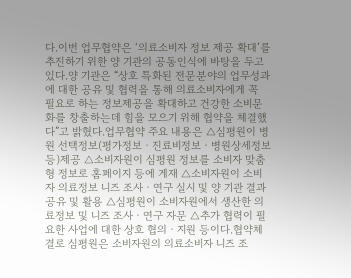다.이번 업무협약은 ‘의료소비자 정보 제공 확대’를 추진하기 위한 양 기관의 공동인식에 바탕을 두고 있다.양 기관은 “상호 특화된 전문분야의 업무성과에 대한 공유 및 협력을 통해 의료소비자에게 꼭 필요로 하는 정보제공을 확대하고 건강한 소비문화를 창출하는데 힘을 모으기 위해 협약을 체결했다”고 밝혔다.업무협약 주요 내용은 △심평원이 병원 선택정보(평가정보ㆍ진료비정보ㆍ병원상세정보 등)제공 △소비자원이 심평원 정보를 소비자 맞춤형 정보로 홈페이지 등에 게재 △소비자원이 소비자 의료정보 니즈 조사ㆍ연구 실시 및 양 기관 결과 공유 및 활용 △심평원이 소비자원에서 생산한 의료정보 및 니즈 조사ㆍ연구 자문 △추가 협력이 필요한 사업에 대한 상호 협의ㆍ지원 등이다.협약체결로 심평원은 소비자원의 의료소비자 니즈 조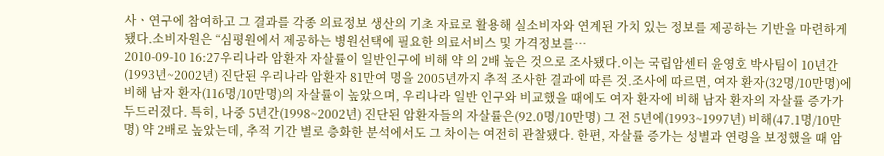사ㆍ연구에 참여하고 그 결과를 각종 의료정보 생산의 기초 자료로 활용해 실소비자와 연계된 가치 있는 정보를 제공하는 기반을 마련하게 됐다.소비자원은 “심평원에서 제공하는 병원선택에 필요한 의료서비스 및 가격정보를…
2010-09-10 16:27우리나라 암환자 자살률이 일반인구에 비해 약 의 2배 높은 것으로 조사됐다.이는 국립암센터 윤영호 박사팀이 10년간(1993년~2002년) 진단된 우리나라 암환자 81만여 명을 2005년까지 추적 조사한 결과에 따른 것.조사에 따르면, 여자 환자(32명/10만명)에 비해 남자 환자(116명/10만명)의 자살률이 높았으며, 우리나라 일반 인구와 비교했을 때에도 여자 환자에 비해 남자 환자의 자살률 증가가 두드러졌다. 특히, 나중 5년간(1998~2002년) 진단된 암환자들의 자살률은(92.0명/10만명) 그 전 5년에(1993~1997년) 비해(47.1명/10만명) 약 2배로 높았는데, 추적 기간 별로 층화한 분석에서도 그 차이는 여전히 관찰됐다. 한편, 자살률 증가는 성별과 연령을 보정했을 때 암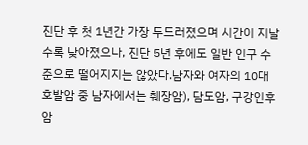진단 후 첫 1년간 가장 두드러졌으며 시간이 지날수록 낮아졌으나, 진단 5년 후에도 일반 인구 수준으로 떨어지지는 않았다.남자와 여자의 10대 호발암 중 남자에서는 췌장암), 담도암, 구강인후암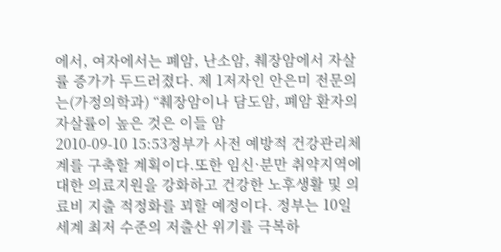에서, 여자에서는 폐암, 난소암, 췌장암에서 자살률 증가가 두드러졌다. 제 1저자인 안은미 전문의는(가정의학과) “췌장암이나 담도암, 폐암 환자의 자살률이 높은 것은 이들 암
2010-09-10 15:53정부가 사전 예방적 건강관리체계를 구축할 계획이다.또한 임신·분만 취약지역에 대한 의료지원을 강화하고 건강한 노후생활 및 의료비 지출 적정화를 꾀할 예정이다. 정부는 10일 세계 최저 수준의 저출산 위기를 극복하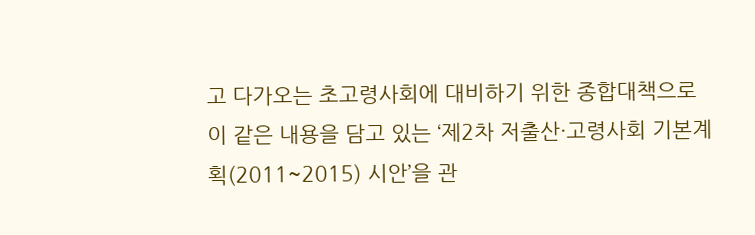고 다가오는 초고령사회에 대비하기 위한 종합대책으로 이 같은 내용을 담고 있는 ‘제2차 저출산·고령사회 기본계획(2011~2015) 시안’을 관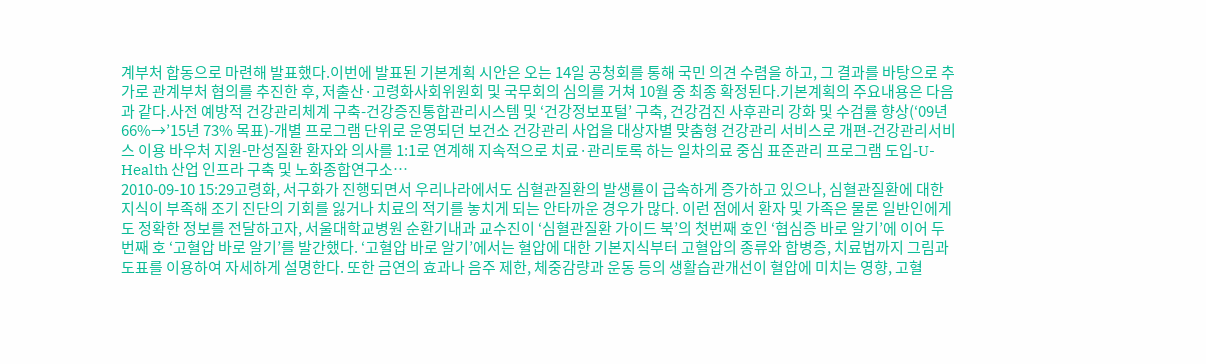계부처 합동으로 마련해 발표했다.이번에 발표된 기본계획 시안은 오는 14일 공청회를 통해 국민 의견 수렴을 하고, 그 결과를 바탕으로 추가로 관계부처 협의를 추진한 후, 저출산·고령화사회위원회 및 국무회의 심의를 거쳐 10월 중 최종 확정된다.기본계획의 주요내용은 다음과 같다.사전 예방적 건강관리체계 구축-건강증진통합관리시스템 및 ‘건강정보포털’ 구축, 건강검진 사후관리 강화 및 수검률 향상(‘09년 66%→’15년 73% 목표)-개별 프로그램 단위로 운영되던 보건소 건강관리 사업을 대상자별 맞춤형 건강관리 서비스로 개편-건강관리서비스 이용 바우처 지원-만성질환 환자와 의사를 1:1로 연계해 지속적으로 치료·관리토록 하는 일차의료 중심 표준관리 프로그램 도입-U-Health 산업 인프라 구축 및 노화종합연구소…
2010-09-10 15:29고령화, 서구화가 진행되면서 우리나라에서도 심혈관질환의 발생률이 급속하게 증가하고 있으나, 심혈관질환에 대한 지식이 부족해 조기 진단의 기회를 잃거나 치료의 적기를 놓치게 되는 안타까운 경우가 많다. 이런 점에서 환자 및 가족은 물론 일반인에게도 정확한 정보를 전달하고자, 서울대학교병원 순환기내과 교수진이 ‘심혈관질환 가이드 북’의 첫번째 호인 ‘협심증 바로 알기’에 이어 두번째 호 ‘고혈압 바로 알기’를 발간했다. ‘고혈압 바로 알기’에서는 혈압에 대한 기본지식부터 고혈압의 종류와 합병증, 치료법까지 그림과 도표를 이용하여 자세하게 설명한다. 또한 금연의 효과나 음주 제한, 체중감량과 운동 등의 생활습관개선이 혈압에 미치는 영향, 고혈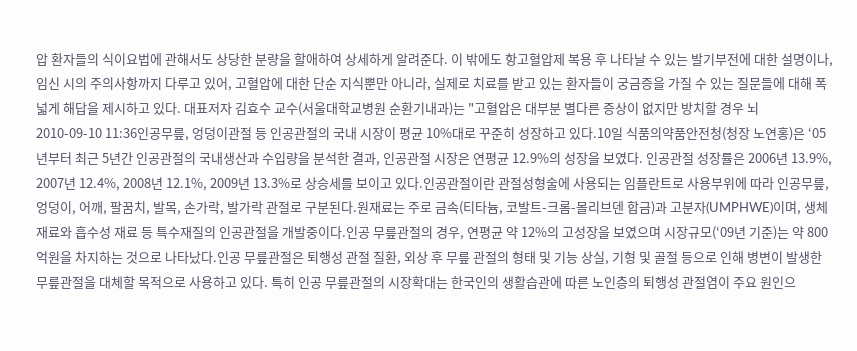압 환자들의 식이요법에 관해서도 상당한 분량을 할애하여 상세하게 알려준다. 이 밖에도 항고혈압제 복용 후 나타날 수 있는 발기부전에 대한 설명이나, 임신 시의 주의사항까지 다루고 있어, 고혈압에 대한 단순 지식뿐만 아니라, 실제로 치료를 받고 있는 환자들이 궁금증을 가질 수 있는 질문들에 대해 폭넓게 해답을 제시하고 있다. 대표저자 김효수 교수(서울대학교병원 순환기내과)는 "고혈압은 대부분 별다른 증상이 없지만 방치할 경우 뇌
2010-09-10 11:36인공무릎, 엉덩이관절 등 인공관절의 국내 시장이 평균 10%대로 꾸준히 성장하고 있다.10일 식품의약품안전청(청장 노연홍)은 ‘05년부터 최근 5년간 인공관절의 국내생산과 수입량을 분석한 결과, 인공관절 시장은 연평균 12.9%의 성장을 보였다. 인공관절 성장률은 2006년 13.9%, 2007년 12.4%, 2008년 12.1%, 2009년 13.3%로 상승세를 보이고 있다.인공관절이란 관절성형술에 사용되는 임플란트로 사용부위에 따라 인공무릎, 엉덩이, 어깨, 팔꿈치, 발목, 손가락, 발가락 관절로 구분된다.원재료는 주로 금속(티타늄, 코발트-크롬-몰리브덴 합금)과 고분자(UMPHWE)이며, 생체재료와 흡수성 재료 등 특수재질의 인공관절을 개발중이다.인공 무릎관절의 경우, 연평균 약 12%의 고성장을 보였으며 시장규모(‘09년 기준)는 약 800억원을 차지하는 것으로 나타났다.인공 무릎관절은 퇴행성 관절 질환, 외상 후 무릎 관절의 형태 및 기능 상실, 기형 및 골절 등으로 인해 병변이 발생한 무릎관절을 대체할 목적으로 사용하고 있다. 특히 인공 무릎관절의 시장확대는 한국인의 생활습관에 따른 노인층의 퇴행성 관절염이 주요 원인으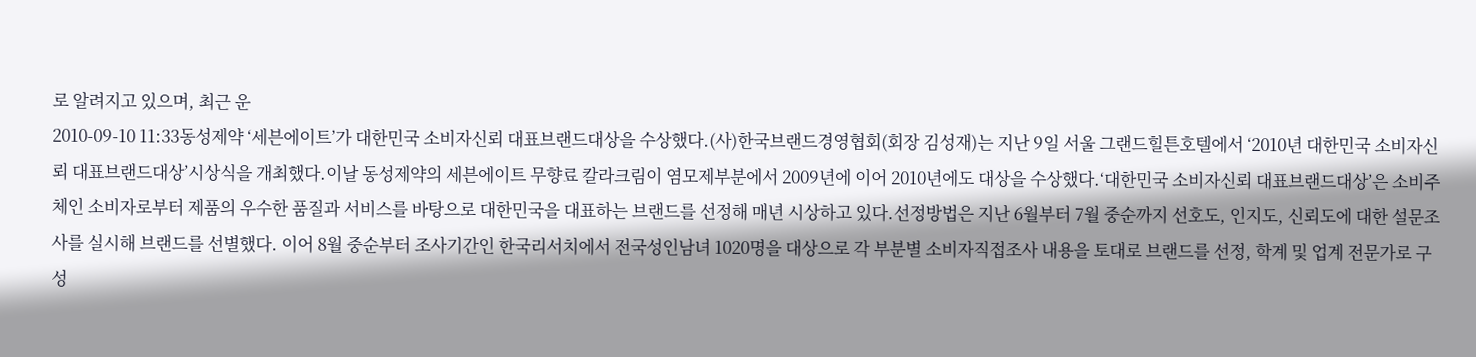로 알려지고 있으며, 최근 운
2010-09-10 11:33동성제약 ‘세븐에이트’가 대한민국 소비자신뢰 대표브랜드대상을 수상했다.(사)한국브랜드경영협회(회장 김성재)는 지난 9일 서울 그랜드힐튼호텔에서 ‘2010년 대한민국 소비자신뢰 대표브랜드대상’시상식을 개최했다.이날 동성제약의 세븐에이트 무향료 칼라크림이 염모제부분에서 2009년에 이어 2010년에도 대상을 수상했다.‘대한민국 소비자신뢰 대표브랜드대상’은 소비주체인 소비자로부터 제품의 우수한 품질과 서비스를 바탕으로 대한민국을 대표하는 브랜드를 선정해 매년 시상하고 있다.선정방법은 지난 6월부터 7월 중순까지 선호도, 인지도, 신뢰도에 대한 설문조사를 실시해 브랜드를 선별했다. 이어 8월 중순부터 조사기간인 한국리서치에서 전국성인남녀 1020명을 대상으로 각 부분별 소비자직접조사 내용을 토대로 브랜드를 선정, 학계 및 업계 전문가로 구성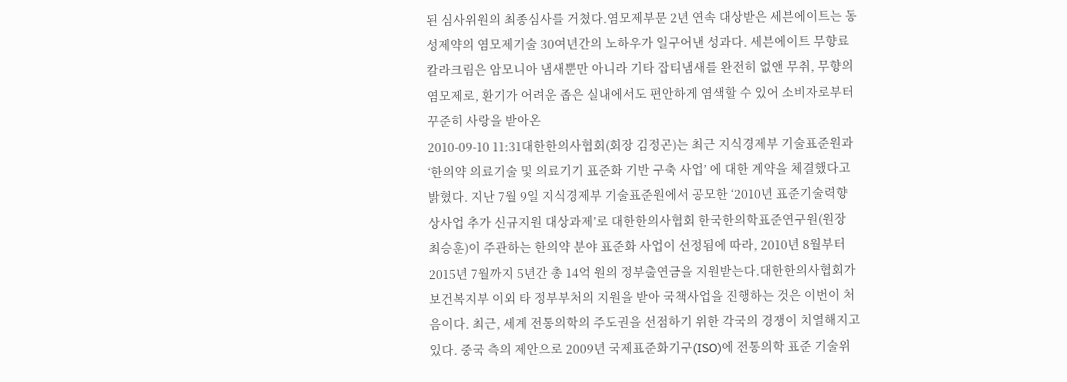된 심사위원의 최종심사를 거쳤다.염모제부문 2년 연속 대상받은 세븐에이트는 동성제약의 염모제기술 30여년간의 노하우가 일구어낸 성과다. 세븐에이트 무향료 칼라크림은 암모니아 냄새뿐만 아니라 기타 잡티냄새를 완전히 없앤 무취, 무향의 염모제로, 환기가 어려운 좁은 실내에서도 편안하게 염색할 수 있어 소비자로부터 꾸준히 사랑을 받아온
2010-09-10 11:31대한한의사협회(회장 김정곤)는 최근 지식경제부 기술표준원과 ‘한의약 의료기술 및 의료기기 표준화 기반 구축 사업’ 에 대한 계약을 체결했다고 밝혔다. 지난 7월 9일 지식경제부 기술표준원에서 공모한 ‘2010년 표준기술력향상사업 추가 신규지원 대상과제’로 대한한의사협회 한국한의학표준연구원(원장 최승훈)이 주관하는 한의약 분야 표준화 사업이 선정됨에 따라, 2010년 8월부터 2015년 7월까지 5년간 총 14억 원의 정부출연금을 지원받는다.대한한의사협회가 보건복지부 이외 타 정부부처의 지원을 받아 국책사업을 진행하는 것은 이번이 처음이다. 최근, 세계 전통의학의 주도권을 선점하기 위한 각국의 경쟁이 치열해지고 있다. 중국 측의 제안으로 2009년 국제표준화기구(ISO)에 전통의학 표준 기술위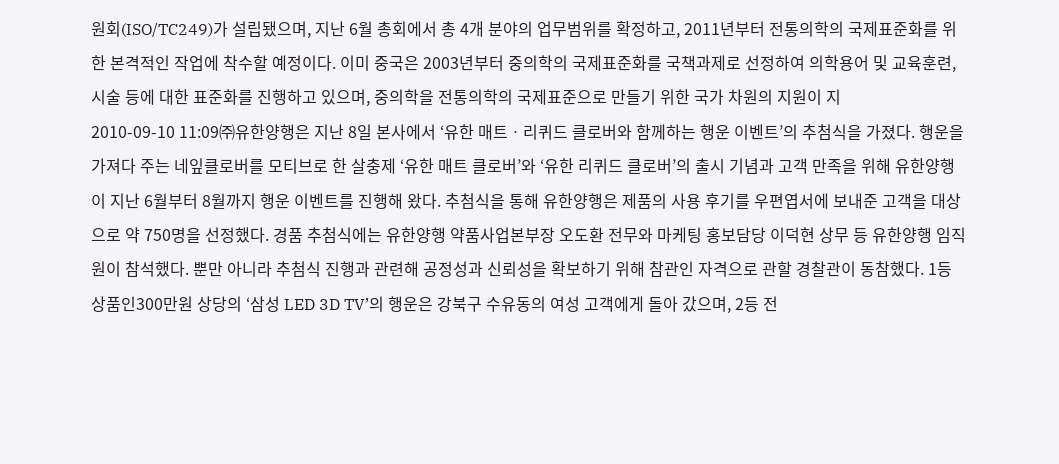원회(ISO/TC249)가 설립됐으며, 지난 6월 총회에서 총 4개 분야의 업무범위를 확정하고, 2011년부터 전통의학의 국제표준화를 위한 본격적인 작업에 착수할 예정이다. 이미 중국은 2003년부터 중의학의 국제표준화를 국책과제로 선정하여 의학용어 및 교육훈련, 시술 등에 대한 표준화를 진행하고 있으며, 중의학을 전통의학의 국제표준으로 만들기 위한 국가 차원의 지원이 지
2010-09-10 11:09㈜유한양행은 지난 8일 본사에서 ‘유한 매트ㆍ리퀴드 클로버와 함께하는 행운 이벤트’의 추첨식을 가졌다. 행운을 가져다 주는 네잎클로버를 모티브로 한 살충제 ‘유한 매트 클로버’와 ‘유한 리퀴드 클로버’의 출시 기념과 고객 만족을 위해 유한양행이 지난 6월부터 8월까지 행운 이벤트를 진행해 왔다. 추첨식을 통해 유한양행은 제품의 사용 후기를 우편엽서에 보내준 고객을 대상으로 약 750명을 선정했다. 경품 추첨식에는 유한양행 약품사업본부장 오도환 전무와 마케팅 홍보담당 이덕현 상무 등 유한양행 임직원이 참석했다. 뿐만 아니라 추첨식 진행과 관련해 공정성과 신뢰성을 확보하기 위해 참관인 자격으로 관할 경찰관이 동참했다. 1등 상품인300만원 상당의 ‘삼성 LED 3D TV’의 행운은 강북구 수유동의 여성 고객에게 돌아 갔으며, 2등 전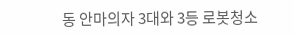동 안마의자 3대와 3등 로봇청소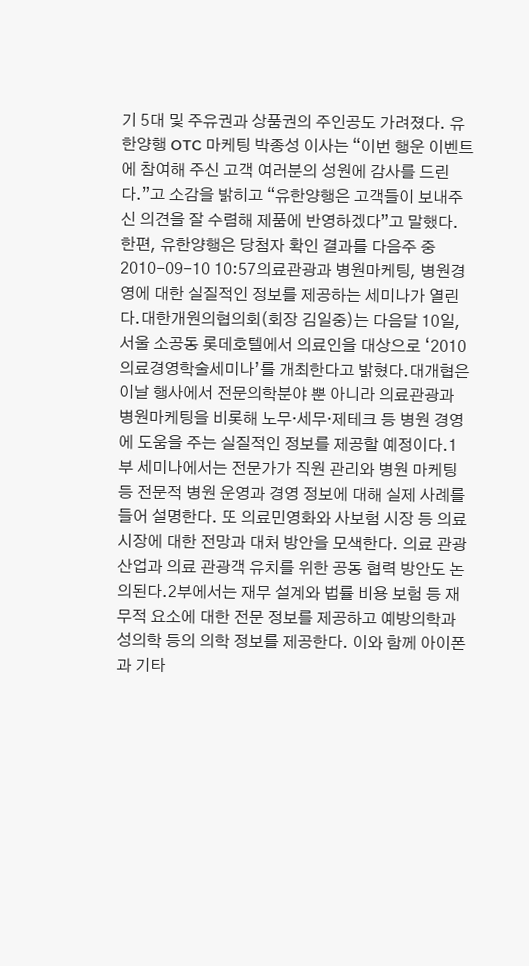기 5대 및 주유권과 상품권의 주인공도 가려졌다. 유한양행 OTC 마케팅 박종성 이사는 “이번 행운 이벤트에 참여해 주신 고객 여러분의 성원에 감사를 드린다.”고 소감을 밝히고 “유한양행은 고객들이 보내주신 의견을 잘 수렴해 제품에 반영하겠다”고 말했다. 한편, 유한양행은 당첨자 확인 결과를 다음주 중
2010-09-10 10:57의료관광과 병원마케팅, 병원경영에 대한 실질적인 정보를 제공하는 세미나가 열린다.대한개원의협의회(회장 김일중)는 다음달 10일, 서울 소공동 롯데호텔에서 의료인을 대상으로 ‘2010 의료경영학술세미나’를 개최한다고 밝혔다.대개협은 이날 행사에서 전문의학분야 뿐 아니라 의료관광과 병원마케팅을 비롯해 노무·세무·제테크 등 병원 경영에 도움을 주는 실질적인 정보를 제공할 예정이다.1부 세미나에서는 전문가가 직원 관리와 병원 마케팅 등 전문적 병원 운영과 경영 정보에 대해 실제 사례를 들어 설명한다. 또 의료민영화와 사보험 시장 등 의료 시장에 대한 전망과 대처 방안을 모색한다. 의료 관광 산업과 의료 관광객 유치를 위한 공동 협력 방안도 논의된다.2부에서는 재무 설계와 법률 비용 보험 등 재무적 요소에 대한 전문 정보를 제공하고 예방의학과 성의학 등의 의학 정보를 제공한다. 이와 함께 아이폰과 기타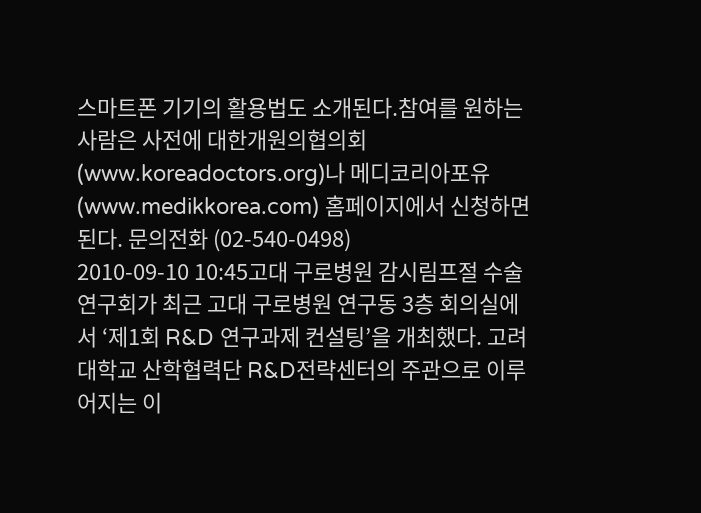스마트폰 기기의 활용법도 소개된다.참여를 원하는 사람은 사전에 대한개원의협의회(www.koreadoctors.org)나 메디코리아포유(www.medikkorea.com) 홈페이지에서 신청하면 된다. 문의전화 (02-540-0498)
2010-09-10 10:45고대 구로병원 감시림프절 수술연구회가 최근 고대 구로병원 연구동 3층 회의실에서 ‘제1회 R&D 연구과제 컨설팅’을 개최했다. 고려대학교 산학협력단 R&D전략센터의 주관으로 이루어지는 이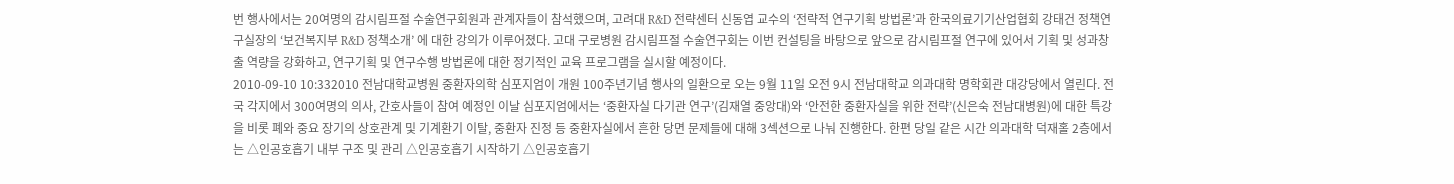번 행사에서는 20여명의 감시림프절 수술연구회원과 관계자들이 참석했으며, 고려대 R&D 전략센터 신동엽 교수의 ‘전략적 연구기획 방법론’과 한국의료기기산업협회 강태건 정책연구실장의 ‘보건복지부 R&D 정책소개’ 에 대한 강의가 이루어졌다. 고대 구로병원 감시림프절 수술연구회는 이번 컨설팅을 바탕으로 앞으로 감시림프절 연구에 있어서 기획 및 성과창출 역량을 강화하고, 연구기획 및 연구수행 방법론에 대한 정기적인 교육 프로그램을 실시할 예정이다.
2010-09-10 10:332010 전남대학교병원 중환자의학 심포지엄이 개원 100주년기념 행사의 일환으로 오는 9월 11일 오전 9시 전남대학교 의과대학 명학회관 대강당에서 열린다. 전국 각지에서 300여명의 의사, 간호사들이 참여 예정인 이날 심포지엄에서는 ‘중환자실 다기관 연구’(김재열 중앙대)와 ‘안전한 중환자실을 위한 전략’(신은숙 전남대병원)에 대한 특강을 비롯 폐와 중요 장기의 상호관계 및 기계환기 이탈, 중환자 진정 등 중환자실에서 흔한 당면 문제들에 대해 3섹션으로 나눠 진행한다. 한편 당일 같은 시간 의과대학 덕재홀 2층에서는 △인공호흡기 내부 구조 및 관리 △인공호흡기 시작하기 △인공호흡기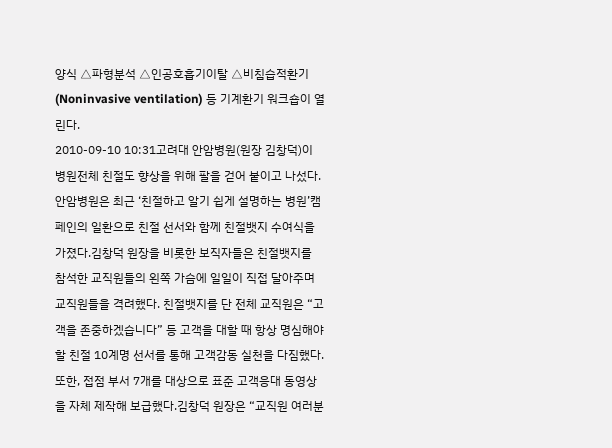양식 △파형분석 △인공호흡기이탈 △비침습적환기(Noninvasive ventilation) 등 기계환기 워크숍이 열린다.
2010-09-10 10:31고려대 안암병원(원장 김창덕)이 병원전체 친절도 향상을 위해 팔을 걷어 붙이고 나섰다.안암병원은 최근 ‘친절하고 알기 쉽게 설명하는 병원’캠페인의 일환으로 친절 선서와 함께 친절뱃지 수여식을 가졌다.김창덕 원장을 비롯한 보직자들은 친절뱃지를 참석한 교직원들의 왼쪽 가슴에 일일이 직접 달아주며 교직원들을 격려했다. 친절뱃지를 단 전체 교직원은 “고객을 존중하겠습니다” 등 고객을 대할 때 항상 명심해야 할 친절 10계명 선서를 통해 고객감동 실천을 다짐했다.또한, 접점 부서 7개를 대상으로 표준 고객응대 동영상을 자체 제작해 보급했다.김창덕 원장은 “교직원 여러분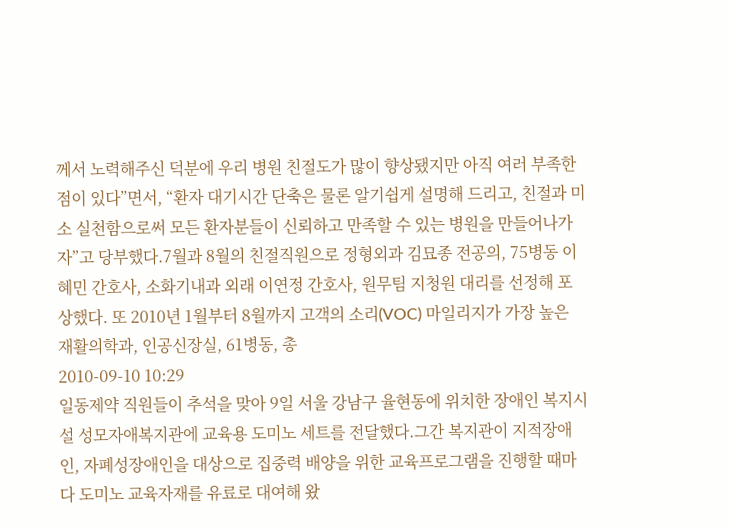께서 노력해주신 덕분에 우리 병원 친절도가 많이 향상됐지만 아직 여러 부족한 점이 있다”면서, “환자 대기시간 단축은 물론 알기쉽게 설명해 드리고, 친절과 미소 실천함으로써 모든 환자분들이 신뢰하고 만족할 수 있는 병원을 만들어나가자”고 당부했다.7월과 8월의 친절직원으로 정형외과 김묘종 전공의, 75병동 이혜민 간호사, 소화기내과 외래 이연정 간호사, 원무팀 지청원 대리를 선정해 포상했다. 또 2010년 1월부터 8월까지 고객의 소리(VOC) 마일리지가 가장 높은 재활의학과, 인공신장실, 61병동, 총
2010-09-10 10:29
일동제약 직원들이 추석을 맞아 9일 서울 강남구 율현동에 위치한 장애인 복지시설 성모자애복지관에 교육용 도미노 세트를 전달했다.그간 복지관이 지적장애인, 자폐성장애인을 대상으로 집중력 배양을 위한 교육프로그램을 진행할 때마다 도미노 교육자재를 유료로 대여해 왔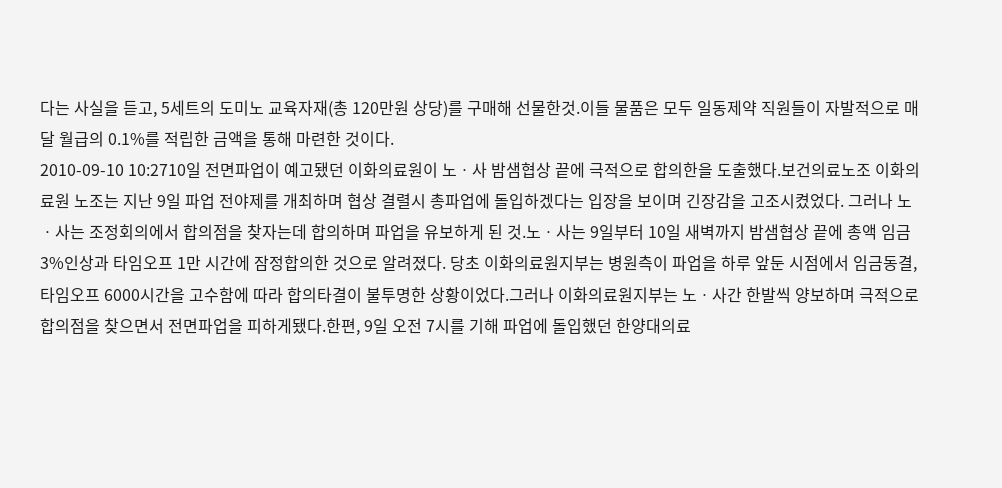다는 사실을 듣고, 5세트의 도미노 교육자재(총 120만원 상당)를 구매해 선물한것.이들 물품은 모두 일동제약 직원들이 자발적으로 매달 월급의 0.1%를 적립한 금액을 통해 마련한 것이다.
2010-09-10 10:2710일 전면파업이 예고됐던 이화의료원이 노ㆍ사 밤샘협상 끝에 극적으로 합의한을 도출했다.보건의료노조 이화의료원 노조는 지난 9일 파업 전야제를 개최하며 협상 결렬시 총파업에 돌입하겠다는 입장을 보이며 긴장감을 고조시켰었다. 그러나 노ㆍ사는 조정회의에서 합의점을 찾자는데 합의하며 파업을 유보하게 된 것.노ㆍ사는 9일부터 10일 새벽까지 밤샘협상 끝에 총액 임금 3%인상과 타임오프 1만 시간에 잠정합의한 것으로 알려졌다. 당초 이화의료원지부는 병원측이 파업을 하루 앞둔 시점에서 임금동결, 타임오프 6000시간을 고수함에 따라 합의타결이 불투명한 상황이었다.그러나 이화의료원지부는 노ㆍ사간 한발씩 양보하며 극적으로 합의점을 찾으면서 전면파업을 피하게됐다.한편, 9일 오전 7시를 기해 파업에 돌입했던 한양대의료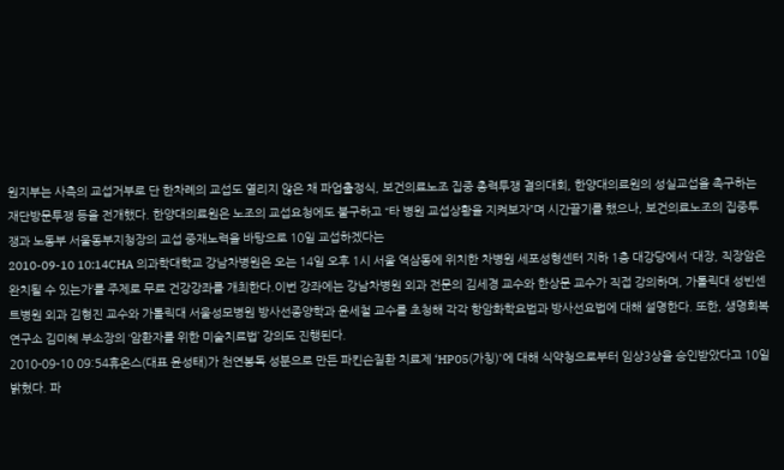원지부는 사측의 교섭거부로 단 한차례의 교섭도 열리지 않은 채 파업출정식, 보건의료노조 집중 총력투쟁 결의대회, 한양대의료원의 성실교섭을 촉구하는 재단방문투쟁 등을 전개했다. 한양대의료원은 노조의 교섭요청에도 불구하고 “타 병원 교섭상황을 지켜보자”며 시간끌기를 했으나, 보건의료노조의 집중투쟁과 노동부 서울동부지청장의 교섭 중재노력을 바탕으로 10일 교섭하겠다는
2010-09-10 10:14CHA 의과학대학교 강남차병원은 오는 14일 오후 1시 서울 역삼동에 위치한 차병원 세포성형센터 지하 1층 대강당에서 ‘대장, 직장암은 완치될 수 있는가’를 주제로 무료 건강강좌를 개최한다.이번 강좌에는 강남차병원 외과 전문의 김세경 교수와 한상문 교수가 직접 강의하며, 가톨릭대 성빈센트병원 외과 김형진 교수와 가톨릭대 서울성모병원 방사선종양학과 윤세철 교수를 초청해 각각 항암화학요법과 방사선요법에 대해 설명한다. 또한, 생명회복 연구소 김미혜 부소장의 ‘암환자를 위한 미술치료법’ 강의도 진행된다.
2010-09-10 09:54휴온스(대표 윤성태)가 천연봉독 성분으로 만든 파킨슨질환 치료제 ‘HP05(가칭)'에 대해 식약청으로부터 임상3상을 승인받았다고 10일 밝혔다. 파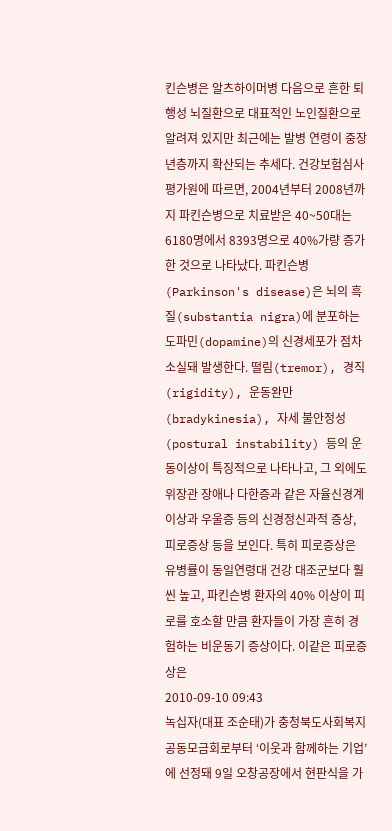킨슨병은 알츠하이머병 다음으로 흔한 퇴행성 뇌질환으로 대표적인 노인질환으로 알려져 있지만 최근에는 발병 연령이 중장년층까지 확산되는 추세다. 건강보험심사평가원에 따르면, 2004년부터 2008년까지 파킨슨병으로 치료받은 40~50대는 6180명에서 8393명으로 40%가량 증가한 것으로 나타났다. 파킨슨병(Parkinson's disease)은 뇌의 흑질(substantia nigra)에 분포하는 도파민(dopamine)의 신경세포가 점차 소실돼 발생한다. 떨림(tremor), 경직(rigidity), 운동완만(bradykinesia), 자세 불안정성(postural instability) 등의 운동이상이 특징적으로 나타나고, 그 외에도 위장관 장애나 다한증과 같은 자율신경계 이상과 우울증 등의 신경정신과적 증상, 피로증상 등을 보인다. 특히 피로증상은 유병률이 동일연령대 건강 대조군보다 훨씬 높고, 파킨슨병 환자의 40% 이상이 피로를 호소할 만큼 환자들이 가장 흔히 경험하는 비운동기 증상이다. 이같은 피로증상은
2010-09-10 09:43
녹십자(대표 조순태)가 충청북도사회복지공동모금회로부터 ‘이웃과 함께하는 기업’에 선정돼 9일 오창공장에서 현판식을 가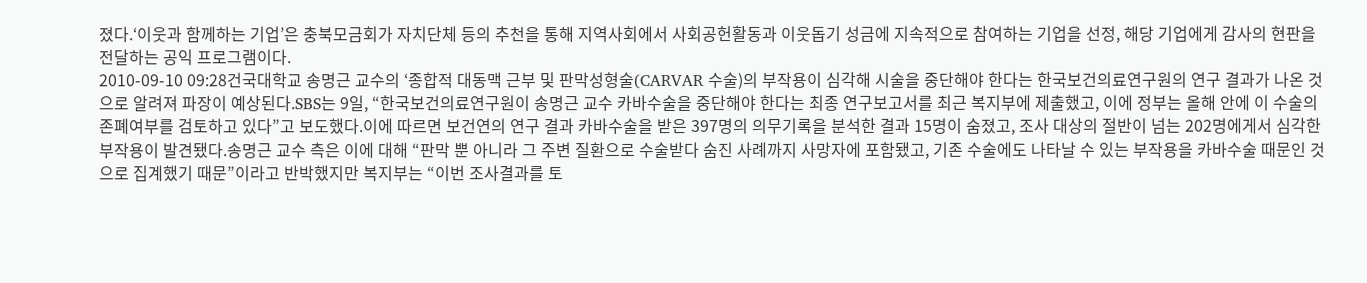졌다.‘이웃과 함께하는 기업’은 충북모금회가 자치단체 등의 추천을 통해 지역사회에서 사회공헌활동과 이웃돕기 성금에 지속적으로 참여하는 기업을 선정, 해당 기업에게 감사의 현판을 전달하는 공익 프로그램이다.
2010-09-10 09:28건국대학교 송명근 교수의 ‘종합적 대동맥 근부 및 판막성형술(CARVAR 수술)의 부작용이 심각해 시술을 중단해야 한다는 한국보건의료연구원의 연구 결과가 나온 것으로 알려져 파장이 예상된다.SBS는 9일, “한국보건의료연구원이 송명근 교수 카바수술을 중단해야 한다는 최종 연구보고서를 최근 복지부에 제출했고, 이에 정부는 올해 안에 이 수술의 존폐여부를 검토하고 있다”고 보도했다.이에 따르면 보건연의 연구 결과 카바수술을 받은 397명의 의무기록을 분석한 결과 15명이 숨졌고, 조사 대상의 절반이 넘는 202명에게서 심각한 부작용이 발견됐다.송명근 교수 측은 이에 대해 “판막 뿐 아니라 그 주변 질환으로 수술받다 숨진 사례까지 사망자에 포함됐고, 기존 수술에도 나타날 수 있는 부작용을 카바수술 때문인 것으로 집계했기 때문”이라고 반박했지만 복지부는 “이번 조사결과를 토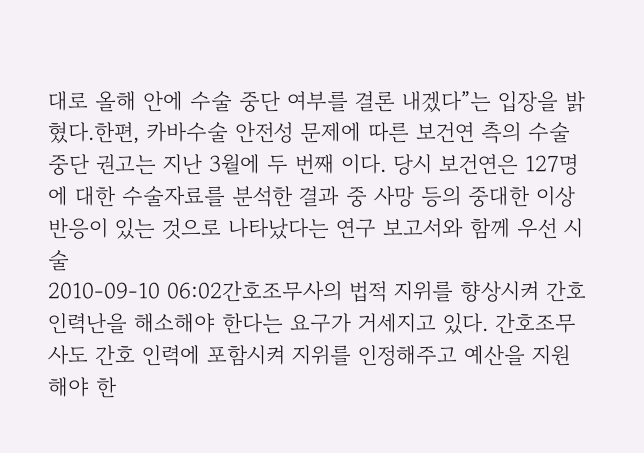대로 올해 안에 수술 중단 여부를 결론 내겠다”는 입장을 밝혔다.한편, 카바수술 안전성 문제에 따른 보건연 측의 수술 중단 권고는 지난 3월에 두 번째 이다. 당시 보건연은 127명에 대한 수술자료를 분석한 결과 중 사망 등의 중대한 이상반응이 있는 것으로 나타났다는 연구 보고서와 함께 우선 시술
2010-09-10 06:02간호조무사의 법적 지위를 향상시켜 간호 인력난을 해소해야 한다는 요구가 거세지고 있다. 간호조무사도 간호 인력에 포함시켜 지위를 인정해주고 예산을 지원해야 한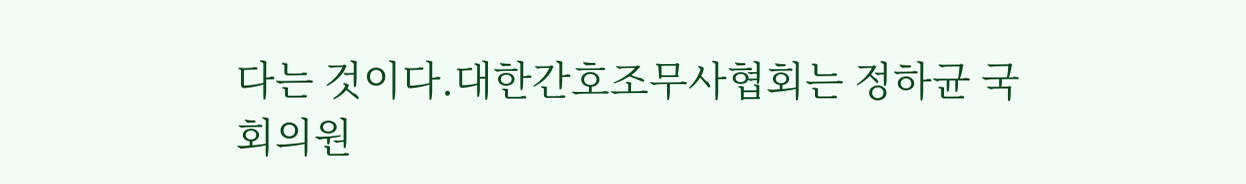다는 것이다.대한간호조무사협회는 정하균 국회의원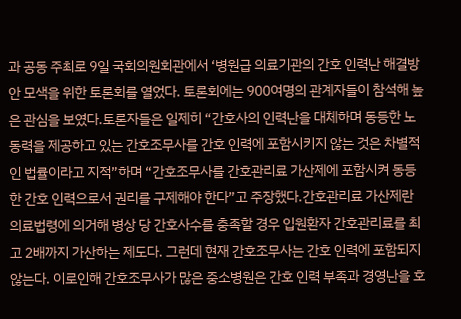과 공동 주최로 9일 국회의원회관에서 ‘병원급 의료기관의 간호 인력난 해결방안 모색을 위한 토론회를 열었다. 토론회에는 900여명의 관계자들이 참석해 높은 관심을 보였다.토론자들은 일제히 “간호사의 인력난을 대체하며 동등한 노동력을 제공하고 있는 간호조무사를 간호 인력에 포함시키지 않는 것은 차별적인 법률이라고 지적”하며 “간호조무사를 간호관리료 가산제에 포함시켜 동등한 간호 인력으로서 권리를 구제해야 한다”고 주장했다.간호관리료 가산제란 의료법령에 의거해 병상 당 간호사수를 충족할 경우 입원환자 간호관리료를 최고 2배까지 가산하는 제도다. 그런데 현재 간호조무사는 간호 인력에 포함되지 않는다. 이로인해 간호조무사가 많은 중소병원은 간호 인력 부족과 경영난을 호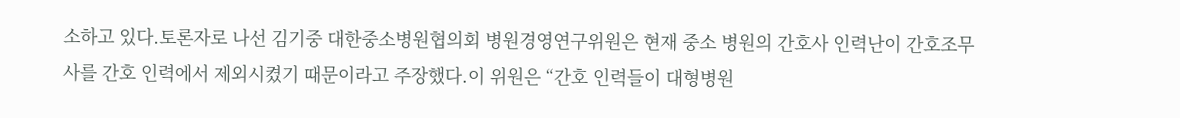소하고 있다.토론자로 나선 김기중 대한중소병원협의회 병원경영연구위원은 현재 중소 병원의 간호사 인력난이 간호조무사를 간호 인력에서 제외시켰기 때문이라고 주장했다.이 위원은 “간호 인력들이 대형병원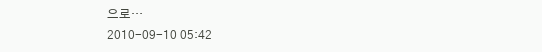으로…
2010-09-10 05:42